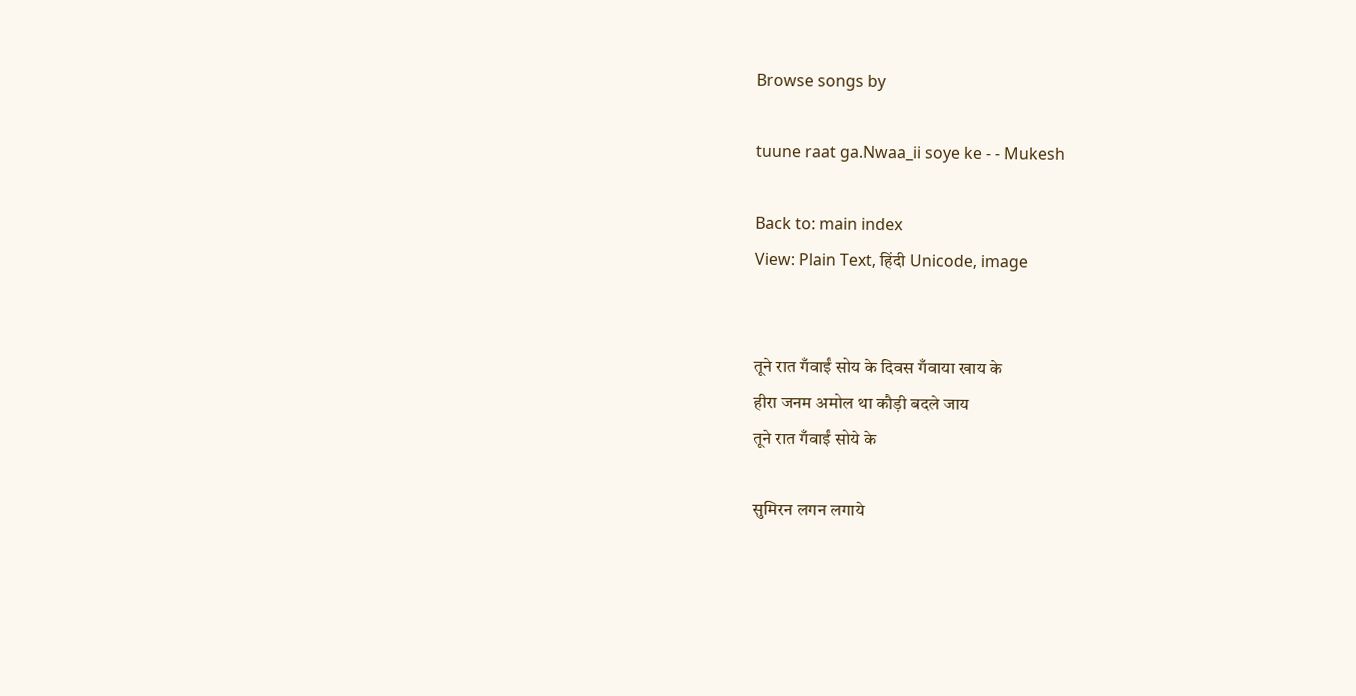Browse songs by

tuune raat ga.Nwaa_ii soye ke - - Mukesh

Back to: main index
View: Plain Text, हिंदी Unicode, image


तूने रात गँवाईं सोय के दिवस गँवाया खाय के
हीरा जनम अमोल था कौड़ी बदले जाय
तूने रात गँवाईं सोये के

सुमिरन लगन लगाये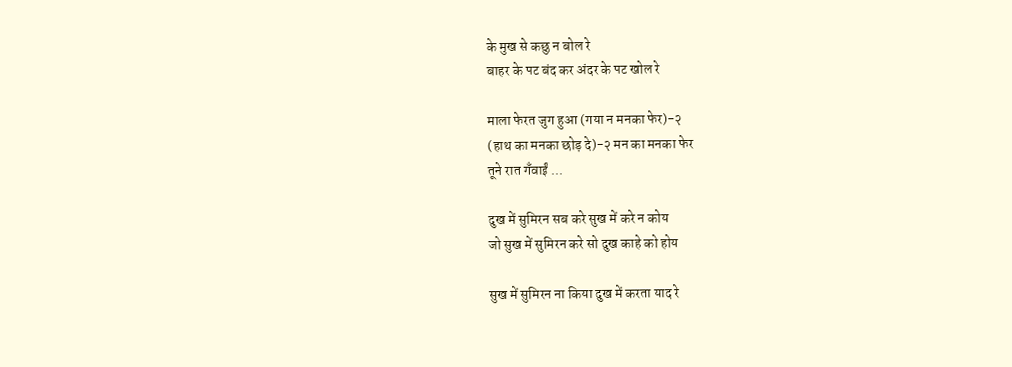के मुख से कछु न बोल रे
बाहर के पट बंद कर अंदर के पट खोल रे

माला फेरत जुग हुआ (गया न मनका फेर)-२
(हाथ का मनका छोड़ दे)-२ मन का मनका फेर
तूने रात गँवाईं ...

दुख में सुमिरन सब करे सुख में करे न कोय
जो सुख में सुमिरन करे सो दुख काहे को होय

सुख में सुमिरन ना किया दुख में करता याद रे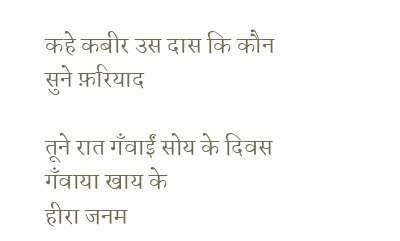कहे कबीर उस दास कि कौन सुने फ़रियाद

तूने रात गँवाईं सोय के दिवस गँवाया खाय के
हीरा जनम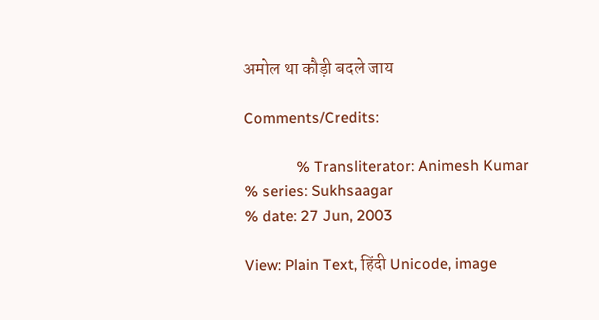अमोल था कौड़ी बदले जाय

Comments/Credits:

             % Transliterator: Animesh Kumar
% series: Sukhsaagar
% date: 27 Jun, 2003

View: Plain Text, हिंदी Unicode, image